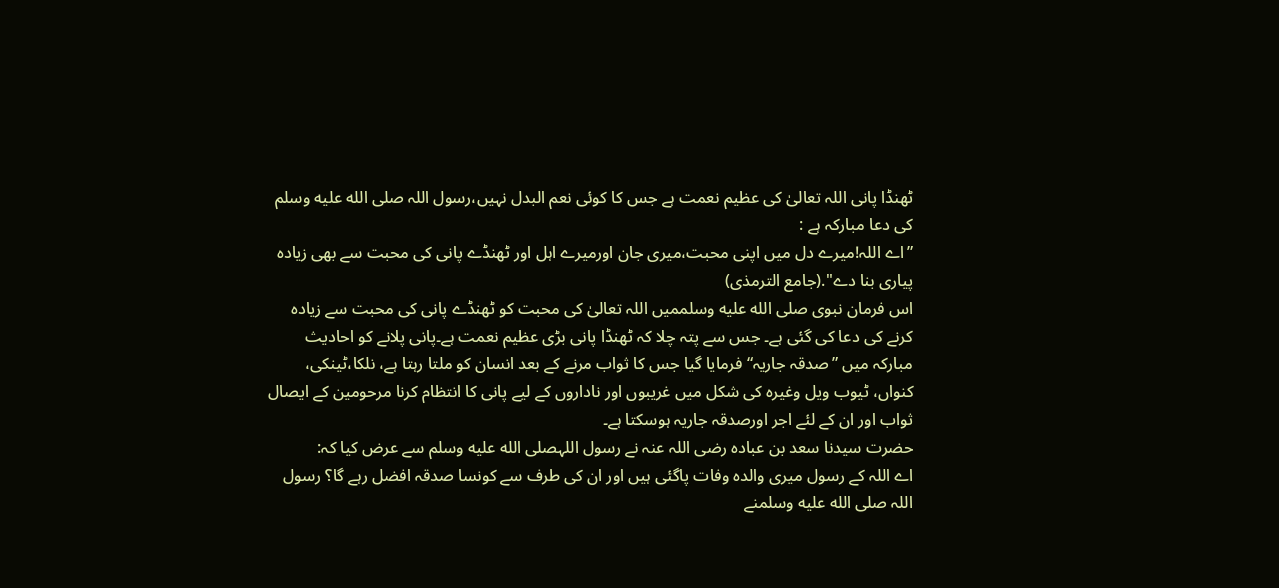ٹھنڈا پانی اللہ تعالیٰ کی عظیم نعمت ہے جس کا کوئی نعم البدل نہیں،رسول اللہ صلى الله عليه وسلم کی دعا مبارکہ ہے :
”اے اللہ!میرے دل میں اپنی محبت،میری جان اورمیرے اہل اور ٹھنڈے پانی کی محبت سے بھی زیادہ پیاری بنا دے".(جامع الترمذی)
اس فرمان نبوی صلى الله عليه وسلممیں اللہ تعالیٰ کی محبت کو ٹھنڈے پانی کی محبت سے زیادہ کرنے کی دعا کی گئی ہے۔ جس سے پتہ چلا کہ ٹھنڈا پانی بڑی عظیم نعمت ہے۔پانی پلانے کو احادیث مبارکہ میں ”صدقہ جاریہ“ فرمایا گیا جس کا ثواب مرنے کے بعد انسان کو ملتا رہتا ہے، نلکا،ٹینکی، کنواں، ٹیوب ویل وغیرہ کی شکل میں غریبوں اور ناداروں کے لیے پانی کا انتظام کرنا مرحومین کے ایصال ثواب اور ان کے لئے اجر اورصدقہ جاریہ ہوسکتا ہے۔
حضرت سیدنا سعد بن عبادہ رضی اللہ عنہ نے رسول اللہصلى الله عليه وسلم سے عرض کیا کہ:
اے اللہ کے رسول میری والدہ وفات پاگئی ہیں اور ان کی طرف سے کونسا صدقہ افضل رہے گا؟ رسول اللہ صلى الله عليه وسلمنے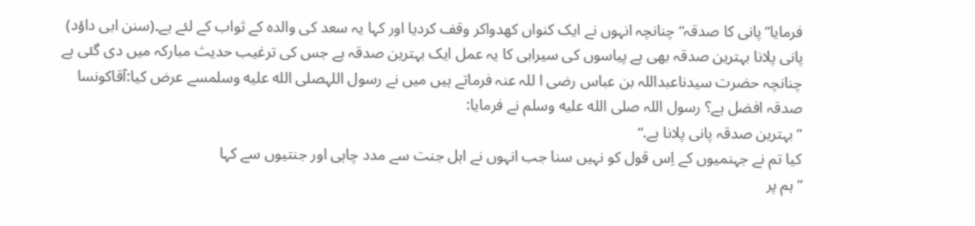فرمایا”پانی کا صدقہ“چنانچہ انہوں نے ایک کنواں کھدواکر وقف کردیا اور کہا یہ سعد کی والدہ کے ثواب کے لئے ہے۔(سنن ابی داؤد)
پانی پلانا بہترین صدقہ بھی ہے پیاسوں کی سیرابی کا یہ عمل ایک بہترین صدقہ ہے جس کی ترغیب حدیث مبارکہ میں دی گئی ہے چنانچہ حضرت سیدناعبداللہ بن عباس رضی ا للہ عنہ فرماتے ہیں میں نے رسول اللہصلى الله عليه وسلمسے عرض کیا:آقاکونسا صدقہ افضل ہے؟ رسول اللہ صلى الله عليه وسلم نے فرمایا:
”بہترین صدقہ پانی پلانا ہے.“
کیا تم نے جہنمیوں کے اِس قول کو نہیں سنا جب انہوں نے اہل جنت سے مدد چاہی اور جنتیوں سے کہا
”ہم پر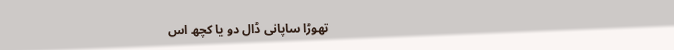تھوڑا ساپانی ڈال دو یا کچھ اس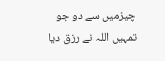چیزمیں سے دو جو تمہیں اللہ نے رزق دیا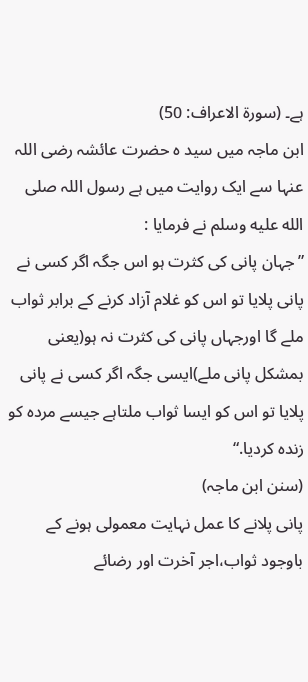ہے۔ (سورۃ الاعراف: 50)
ابن ماجہ میں سید ہ حضرت عائشہ رضی اللہ عنہا سے ایک روایت میں ہے رسول اللہ صلى الله عليه وسلم نے فرمایا :
”جہان پانی کی کثرت ہو اس جگہ اگر کسی نے پانی پلایا تو اس کو غلام آزاد کرنے کے برابر ثواب ملے گا اورجہاں پانی کی کثرت نہ ہو(یعنی بمشکل پانی ملے)ایسی جگہ اگر کسی نے پانی پلایا تو اس کو ایسا ثواب ملتاہے جیسے مردہ کو زندہ کردیا.“
(سنن ابن ماجہ)
پانی پلانے کا عمل نہایت معمولی ہونے کے باوجود ثواب،اجر آخرت اور رضائے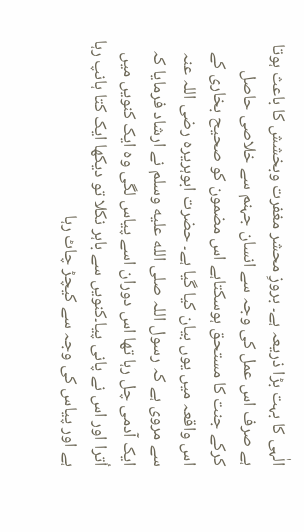الٰہی کا بہت بڑا ذریعہ ہے۔ بروزِ محشر مغفرت وبخشش کا باعث ہوتا ہے صرف اس عمل کی وجہ سے انسان جہنم سے خلاصی حاصل کرکے جنت کا مستحق ہوسکتاہے اس مضمون کو صحیح بخاری کے اس واقعہ میں یوں بیان کیا گیا ہے۔ حضرت ابوہریرہ رضی اللہ عنہ سے مروی ہے کہ رسول اللہ صلى الله عليه وسلم نے ارشاد فرمایا کہ ایک آدمی چل رہا تھا اس دوران اسے پیاس لگی وہ ایک کنویں میں اُترا اور اس نے پانی پیا۔کنویں سے باہر نکلا تو دیکھا ایک کتا ہانپ رہا ہے اور پیاس کی وجہ سے کیچڑ چاٹ رہا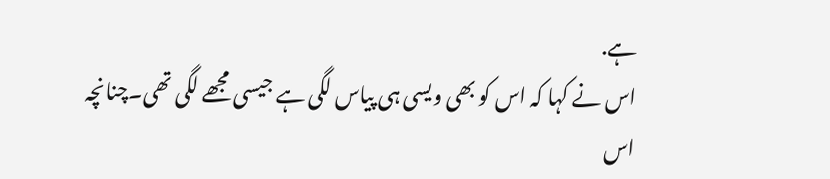ہے.
اس نے کہا کہ اس کو بھی ویسی ہی پیاس لگی ہے جیسی مجھے لگی تھی۔چنانچہ اس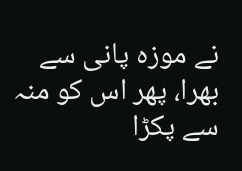نے موزہ پانی سے بھرا، پھر اس کو منہ سے پکڑا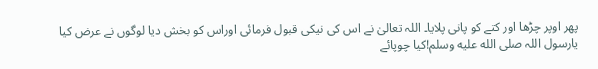پھر اوپر چڑھا اور کتے کو پانی پلایا۔ اللہ تعالیٰ نے اس کی نیکی قبول فرمائی اوراس کو بخش دیا لوگوں نے عرض کیا یارسول اللہ صلى الله عليه وسلم!کیا چوپائے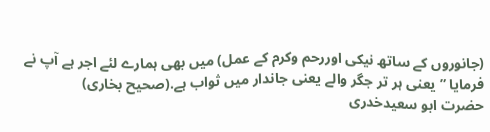(جانوروں کے ساتھ نیکی اوررحم وکرم کے عمل) میں بھی ہمارے لئے اجر ہے آپ نے فرمایا ”یعنی ہر تر جگر والے یعنی جاندار میں ثواب ہے.(صحیح بخاری)
حضرت ابو سعیدخدری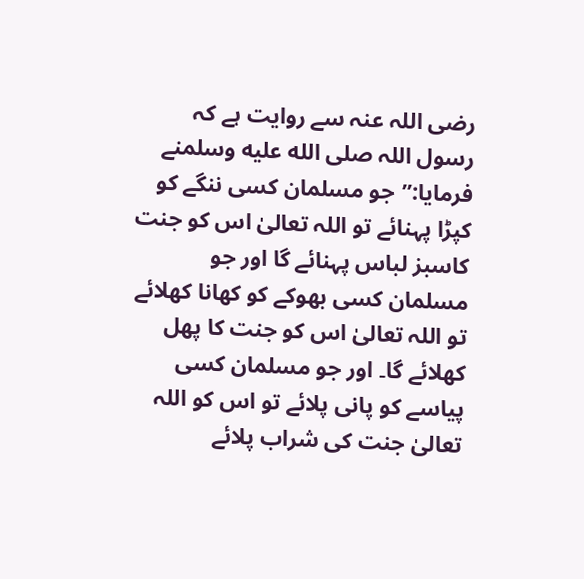رضی اللہ عنہ سے روایت ہے کہ رسول اللہ صلى الله عليه وسلمنے فرمایا:”جو مسلمان کسی ننگے کو کپڑا پہنائے تو اللہ تعالیٰ اس کو جنت کاسبز لباس پہنائے گا اور جو مسلمان کسی بھوکے کو کھانا کھلائے تو اللہ تعالیٰ اس کو جنت کا پھل کھلائے گا۔ اور جو مسلمان کسی پیاسے کو پانی پلائے تو اس کو اللہ تعالیٰ جنت کی شراب پلائے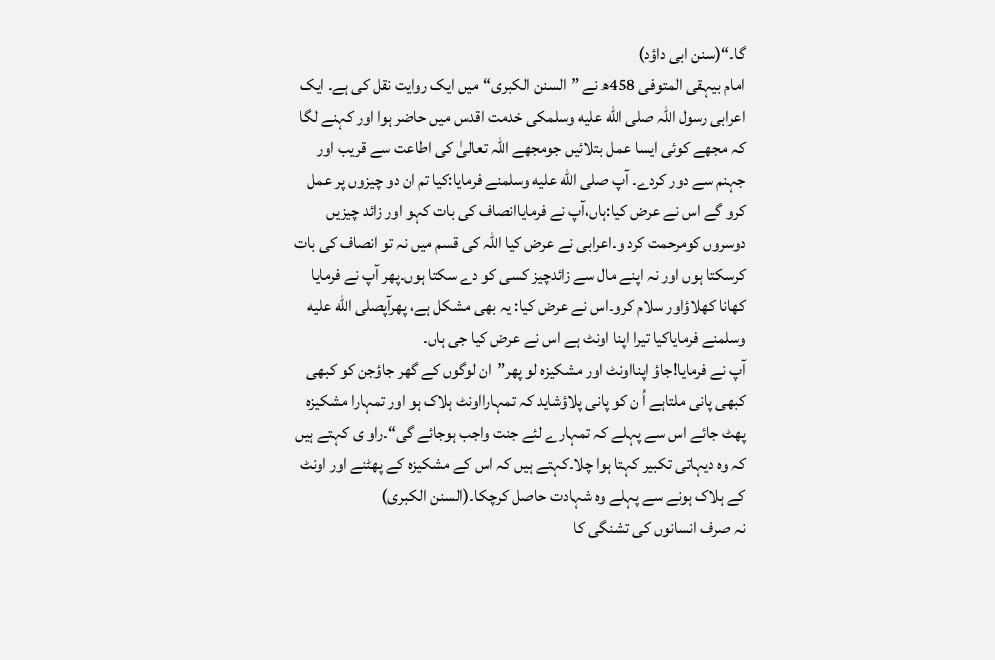گا۔“(سنن ابی داؤد)
امام بیہقی المتوفی 458ھ نے ”السنن الکبری“میں ایک روایت نقل کی ہے۔ ایک اعرابی رسول اللہ صلى الله عليه وسلمکی خدمت اقدس میں حاضر ہوا اور کہنے لگا کہ مجھے کوئی ایسا عمل بتلائیں جومجھے اللہ تعالیٰ کی اطاعت سے قریب اور جہنم سے دور کردے۔ آپ صلى الله عليه وسلمنے فرمایا:کیا تم ان دو چیزوں پر عمل کرو گے اس نے عرض کیا:ہاں،آپ نے فرمایاانصاف کی بات کہو اور زائد چیزیں دوسروں کومرحمت کرد و۔اعرابی نے عرض کیا اللہ کی قسم میں نہ تو انصاف کی بات کرسکتا ہوں اور نہ اپنے مال سے زائدچیز کسی کو دے سکتا ہوں۔پھر آپ نے فرمایا کھانا کھلاؤاور سلام کرو۔اس نے عرض کیا: یہ بھی مشکل ہے، پھرآپصلى الله عليه وسلمنے فرمایاکیا تیرا اپنا اونٹ ہے اس نے عرض کیا جی ہاں۔
آپ نے فرمایا!جاؤ اپنااونٹ اور مشکیزہ لو پھر”ان لوگوں کے گھر جاؤجن کو کبھی کبھی پانی ملتاہے اُ ن کو پانی پلاؤشاید کہ تمہارااونٹ ہلاک ہو اور تمہارا مشکیزہ پھٹ جائے اس سے پہلے کہ تمہارے لئے جنت واجب ہوجائے گی“۔راو ی کہتے ہیں کہ وہ دیہاتی تکبیر کہتا ہوا چلا۔کہتے ہیں کہ اس کے مشکیزہ کے پھٹنے اور اونٹ کے ہلاک ہونے سے پہلے وہ شہادت حاصل کرچکا۔(السنن الکبری)
نہ صرف انسانوں کی تشنگی کا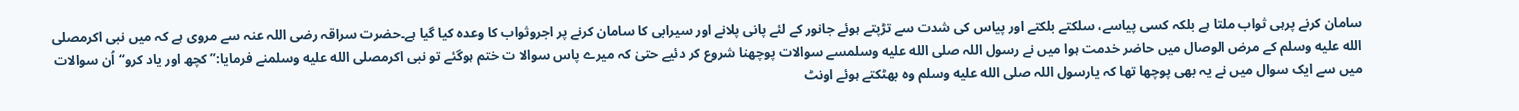سامان کرنے پرہی ثواب ملتا ہے بلکہ کسی پیاسے، سلکتے بلکتے اور پیاس کی شدت سے تڑپتے ہوئے جانور کے لئے پانی پلانے اور سیرابی کا سامان کرنے پر اجروثواب کا وعدہ کیا گیا ہے۔حضرت سراقہ رضی اللہ عنہ سے مروی ہے کہ میں نبی اکرمصلى الله عليه وسلم کے مرض الوصال میں حاضر خدمت ہوا میں نے رسول اللہ صلى الله عليه وسلمسے سوالات پوچھنا شروع کر دئیے حتیٰ کہ میرے پاس سوالا ت ختم ہوگئے تو نبی اکرمصلى الله عليه وسلمنے فرمایا:”کچھ اور یاد کرو“اُن سوالات میں سے ایک سوال میں نے یہ بھی پوچھا تھا کہ یارسول اللہ صلى الله عليه وسلم وہ بھٹکتے ہوئے اونٹ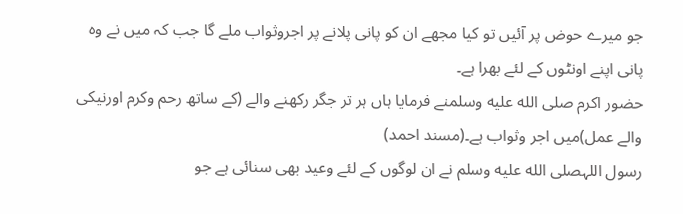جو میرے حوض پر آئیں تو کیا مجھے ان کو پانی پلانے پر اجروثواب ملے گا جب کہ میں نے وہ پانی اپنے اونٹوں کے لئے بھرا ہے۔
حضور اکرم صلى الله عليه وسلمنے فرمایا ہاں ہر تر جگر رکھنے والے (کے ساتھ رحم وکرم اورنیکی والے عمل)میں اجر وثواب ہے۔(مسند احمد)
رسول اللہصلى الله عليه وسلم نے ان لوگوں کے لئے وعید بھی سنائی ہے جو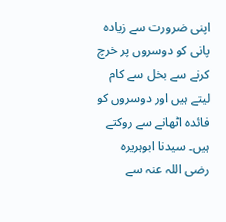اپنی ضرورت سے زیادہ پانی کو دوسروں پر خرچ کرنے سے بخل سے کام لیتے ہیں اور دوسروں کو فائدہ اٹھانے سے روکتے ہیں۔ سیدنا ابوہریرہ رضی اللہ عنہ سے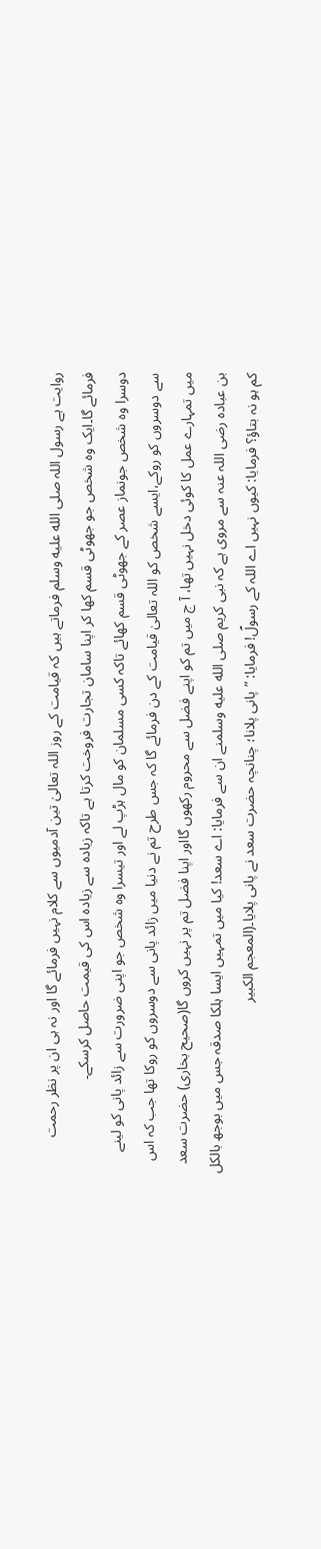روایت ہے رسول اللہ صلى الله عليه وسلم فرماتے ہیں کہ قیامت کے روز اللہ تعالیٰ تین آدمیوں سے کلام نہیں فرمائے گا اور نہ ہی ان پر نظر رحمت فرمائے گا۔ایک وہ شخص جو جھوٹی قسم کھا کر اپنا سامان تجارت فروخت کرتا ہے تاکہ زیادہ سے زیادہ اس کی قیمت حاصل کرسکے۔
دوسرا وہ شخص جونماز عصر کے جھوٹی قسم کھائے تاکہ کسی مسلمان کو مال ہڑپ لے اور تیسرا وہ شخص جو اپنی ضرورت سے زائد پانی کو لینے سے دوسروں کو روکے،ایسے شخص کو اللہ تعالیٰ قیامت کے دن فرمائے گا کہ جس طرح تم نے دنیا میں زائد پانی سے دوسروں کو روکا تھا جب کہ اس میں تمہارے عمل کا کوئی دخل نہیں تھا، آ ج میں تم کو اپنے فضل سے محروم رکھوں گااور اپنا فضل تم پر نہیں کروں گا(صحیح بخاری) حضرت سعد بن عبادہ رضی اللہ عنہ سے مروی ہے کہ نبی کریم صلى الله عليه وسلمنے ان سے فرمایا: اے سعد! کیا میں تمہیں ایسا ہلکا صدقہ جس میں بوجھ بالکل کم ہو نہ بتاؤ؟ فرمایا: کیوں نہیں اے اللہ کے رسولؐ! فرمایا: ”پانی پلانا؛ چنانچہ حضرت سعد نے پانی پلایا۔(المعجم الکبیر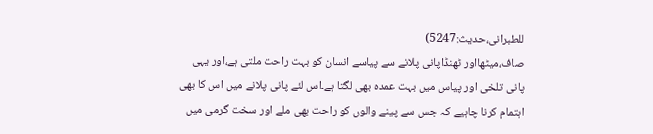للطبرانی،حدیث:5247)
صاف،میٹھااور ٹھنڈاپانی پلانے سے پیاسے انسان کو بہت راحت ملتی ہے،اور یہی پانی تلخی اور پیاس میں بہت عمدہ بھی لگتا ہے۔اس لئے پانی پلانے میں اس کا بھی اہتمام کرنا چاہیے کہ جس سے پینے والوں کو راحت بھی ملے اور سخت گرمی میں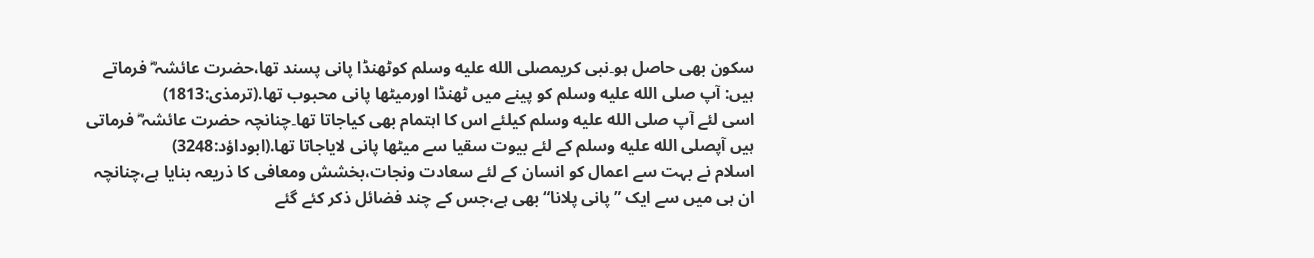سکون بھی حاصل ہو۔نبی کریمصلى الله عليه وسلم کوٹھنڈا پانی پسند تھا،حضرت عائشہ ؓ فرماتے ہیں: آپ صلى الله عليه وسلم کو پینے میں ٹھنڈا اورمیٹھا پانی محبوب تھا.(ترمذی:1813)
اسی لئے آپ صلى الله عليه وسلم کیلئے اس کا اہتمام بھی کیاجاتا تھا۔چنانچہ حضرت عائشہ ؓ فرماتی ہیں آپصلى الله عليه وسلم کے لئے بیوت سقیا سے میٹھا پانی لایاجاتا تھا.(ابوداؤد:3248)
اسلام نے بہت سے اعمال کو انسان کے لئے سعادت ونجات،بخشش ومعافی کا ذریعہ بنایا ہے،چنانچہ ان ہی میں سے ایک ”پانی پلانا“بھی ہے،جس کے چند فضائل ذکر کئے گئے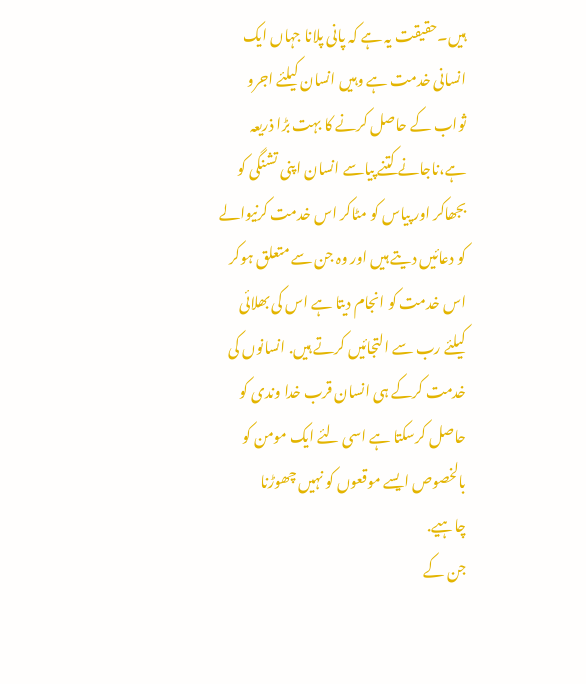ہیں۔حقیقت یہ ہے کہ پانی پلانا جہاں ایک انسانی خدمت ہے وہیں انسان کیلئے اجرو ثواب کے حاصل کرنے کا بہت بڑا ذریعہ ہے،ناجانے کتنے پیاسے انسان اپنی تشنگی کو بجھاکر اور پیاس کو مٹاکر اس خدمت کرنیوالے کو دعائیں دیتے ہیں اور وہ جن سے متعلق ہوکر اس خدمت کو انجام دیتا ہے اس کی بھلائی کیلئے رب سے التجائیں کرتے ہیں. انسانوں کی خدمت کرکے ہی انسان قرب خدا وندی کو حاصل کرسکتا ہے اسی لئے ایک مومن کو بالخصوص ایسے موقعوں کو نہیں چھوڑنا چاہیے.
جن کے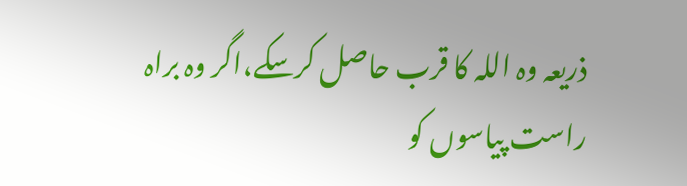ذریعہ وہ اللہ کا قرب حاصل کرسکے،اگر وہ براہ راست پیاسوں کو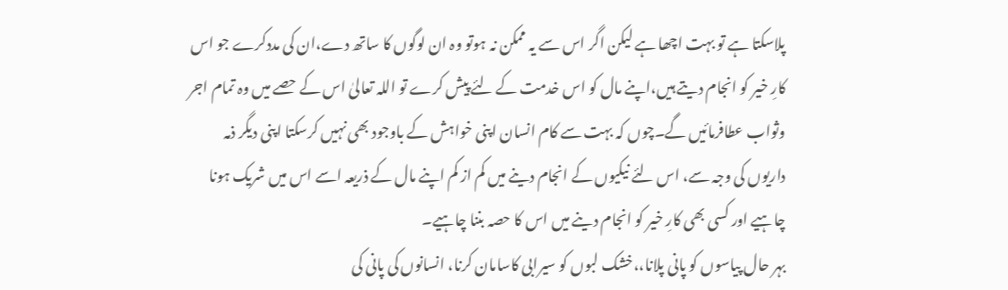پلاسکتا ہے تو بہت اچھا ہے لیکن اگر اس سے یہ ممکن نہ ہوتو وہ ان لوگوں کا ساتھ دے،ان کی مددکرے جو اس کارِ خیر کو انجام دیتے ہیں،اپنے مال کو اس خدمت کے لئے پیش کرے تو اللہ تعالیٰ اس کے حصے میں وہ تمام اجر وثواب عطافرمائیں گے۔چوں کہ بہت سے کام انسان اپنی خواہش کے باوجود بھی نہیں کرسکتا اپنی دیگر ذمہ داریوں کی وجہ سے، اس لئے نیکیوں کے انجام دینے میں کم از کم اپنے مال کے ذریعہ اسے اس میں شریک ہونا چاہیے اور کسی بھی کارِ خیر کو انجام دینے میں اس کا حصہ بننا چاہیے۔
بہر حال پیاسوں کو پانی پلانا،،خشک لبوں کو سیرابی کاسامان کرنا، انسانوں کی پانی کی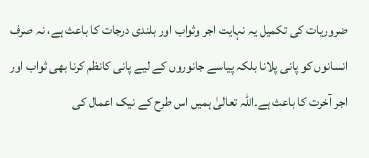ضروریات کی تکمیل یہ نہایت اجر وثواب اور بلندی درجات کا باعث ہے، نہ صرف انسانوں کو پانی پلانا بلکہ پیاسے جانوروں کے لیے پانی کانظم کرنا بھی ثواب اور اجر آخرت کا باعث ہے۔اللہ تعالیٰ ہمیں اس طرح کے نیک اعمال کی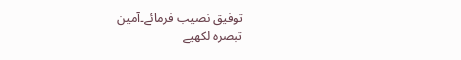توفیق نصیب فرمائے۔آمین
تبصرہ لکھیے